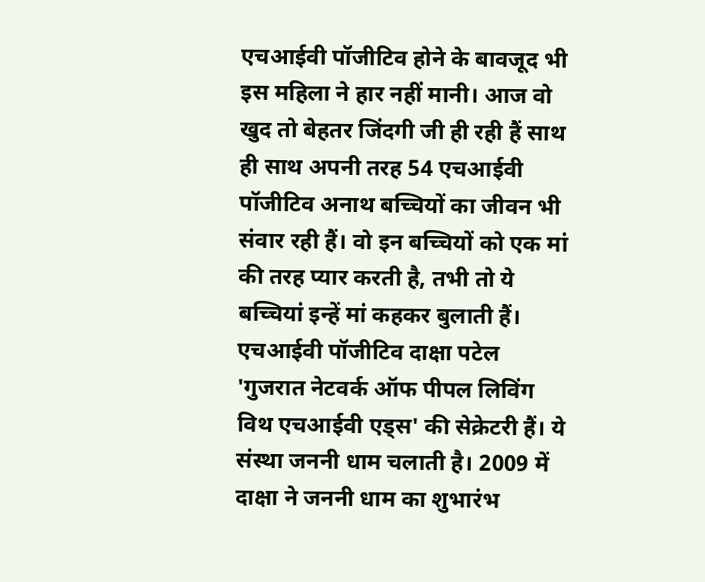एचआईवी पॉजीटिव होने के बावजूद भी इस महिला ने हार नहीं मानी। आज वो खुद तो बेहतर जिंदगी जी ही रही हैं साथ ही साथ अपनी तरह 54 एचआईवी पॉजीटिव अनाथ बच्चियों का जीवन भी संवार रही हैं। वो इन बच्चियों को एक मां की तरह प्यार करती है, तभी तो ये बच्चियां इन्हें मां कहकर बुलाती हैं।
एचआईवी पॉजीटिव दाक्षा पटेल 'गुजरात नेटवर्क ऑफ पीपल लिविंग विथ एचआईवी एड्स' की सेक्रेटरी हैं। ये संस्था जननी धाम चलाती है। 2009 में दाक्षा ने जननी धाम का शुभारंभ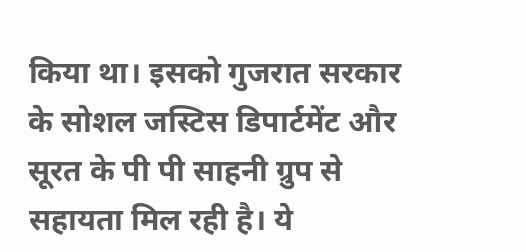किया था। इसको गुजरात सरकार के सोशल जस्टिस डिपार्टमेंट और सूरत के पी पी साहनी ग्रुप से सहायता मिल रही है। ये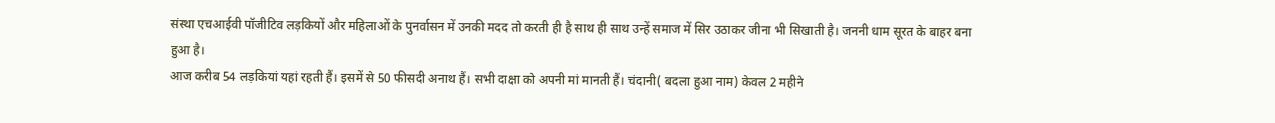संस्था एचआईवी पॉजीटिव लड़कियों और महिलाओं के पुनर्वासन में उनकी मदद तो करती ही है साथ ही साथ उन्हें समाज में सिर उठाकर जीना भी सिखाती है। जननी धाम सूरत के बाहर बना हुआ है।
आज करीब 54 लड़कियां यहां रहती हैं। इसमें से 50 फीसदी अनाथ हैं। सभी दाक्षा को अपनी मां मानती हैं। चंदानी( बदला हुआ नाम) केवल 2 महीने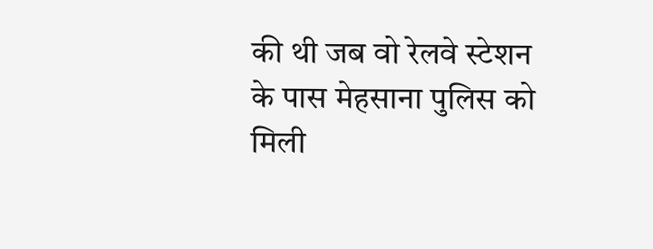की थी जब वो रेलवे स्टेशन के पास मेहसाना पुलिस को मिली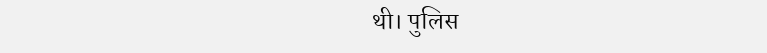थी। पुलिस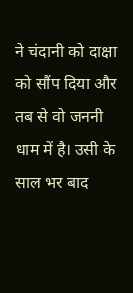ने चंदानी को दाक्षा को सौंप दिया और तब से वो जननी धाम में है। उसी के साल भर बाद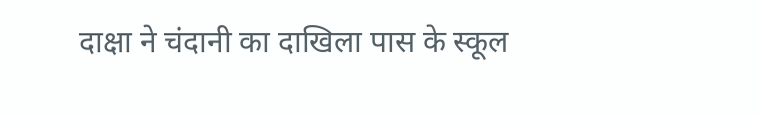दाक्षा ने चंदानी का दाखिला पास के स्कूल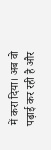में करा दिया। अब वो पढ़ाई कर रही है और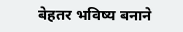बेहतर भविष्य बनाने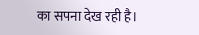का सपना देख रही है।